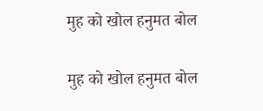मुह को खोल हनुमत बोल

मुह को खोल हनुमत बोल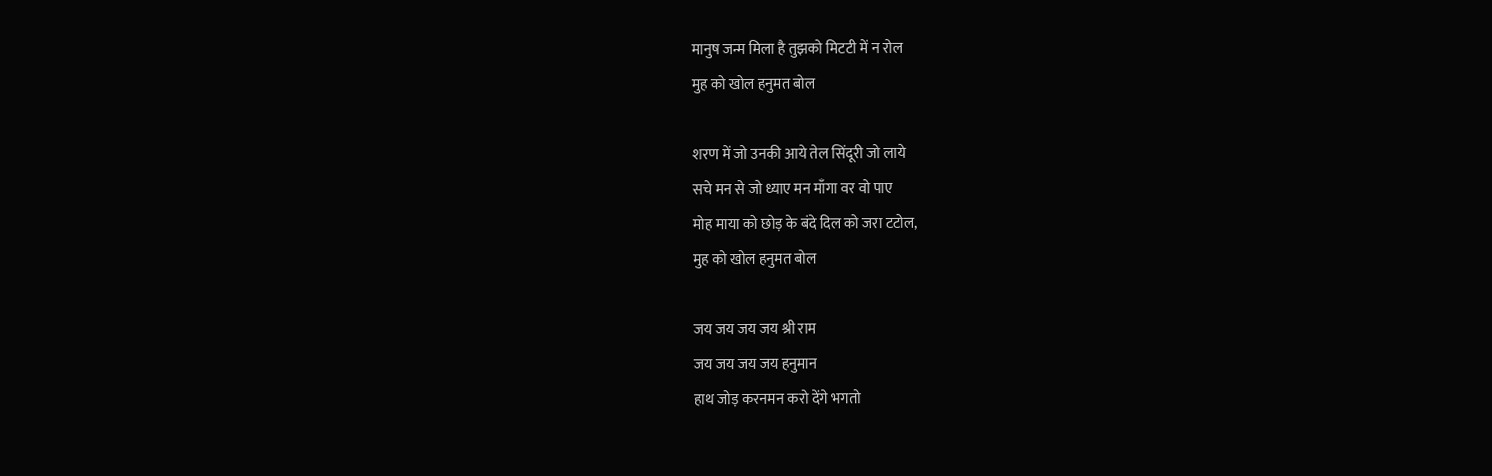मानुष जन्म मिला है तुझको मिटटी में न रोल
मुह को खोल हनुमत बोल

शरण में जो उनकी आये तेल सिंदूरी जो लाये
सचे मन से जो ध्याए मन माँगा वर वो पाए
मोह माया को छोड़ के बंदे दिल को जरा टटोल,
मुह को खोल हनुमत बोल

जय जय जय जय श्री राम
जय जय जय जय हनुमान
हाथ जोड़ करनमन करो देंगे भगतो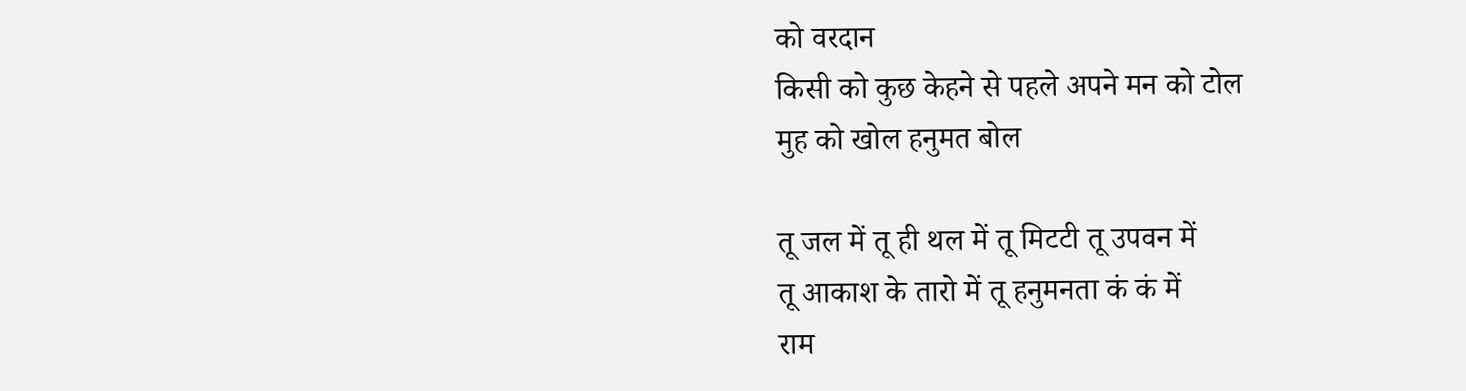को वरदान
किसी को कुछ केहने से पहले अपने मन को टोल
मुह को खोल हनुमत बोल

तू जल में तू ही थल में तू मिटटी तू उपवन में
तू आकाश के तारो में तू हनुमनता कं कं में
राम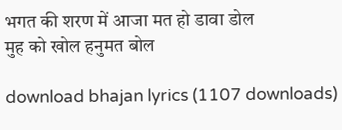भगत की शरण में आजा मत हो डावा डोल
मुह को खोल हनुमत बोल

download bhajan lyrics (1107 downloads)